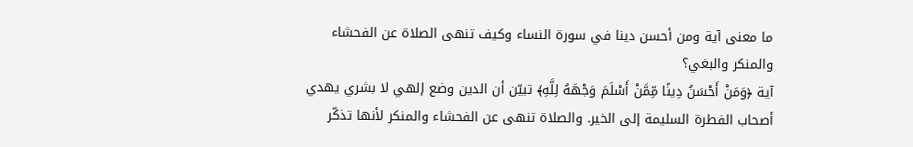ما معنى آية ومن أحسن دينا في سورة النساء وكيف تنهى الصلاة عن الفحشاء والمنكر والبغي؟
آية ﴿وَمَنْ أَحْسَنُ دِينًا مِّمَّنْ أَسْلَمَ وَجْهَهُ لِلَّهِ﴾ تبيّن أن الدين وضع إلهي لا بشري يهدي أصحاب الفطرة السليمة إلى الخير. والصلاة تنهى عن الفحشاء والمنكر لأنها تذكّر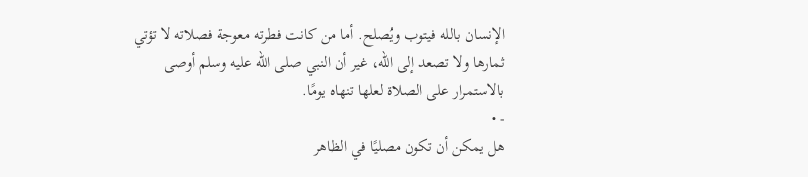الإنسان بالله فيتوب ويُصلح. أما من كانت فطرته معوجة فصلاته لا تؤتي ثمارها ولا تصعد إلى الله، غير أن النبي صلى الله عليه وسلم أوصى بالاستمرار على الصلاة لعلها تنهاه يومًا.
- •
هل يمكن أن تكون مصليًا في الظاهر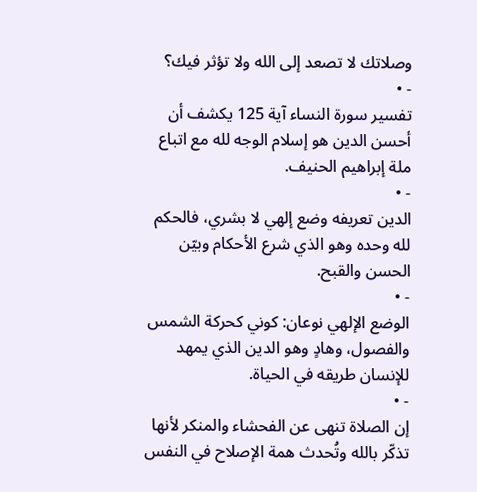وصلاتك لا تصعد إلى الله ولا تؤثر فيك؟
- •
تفسير سورة النساء آية 125 يكشف أن أحسن الدين هو إسلام الوجه لله مع اتباع ملة إبراهيم الحنيف.
- •
الدين تعريفه وضع إلهي لا بشري، فالحكم لله وحده وهو الذي شرع الأحكام وبيّن الحسن والقبح.
- •
الوضع الإلهي نوعان: كوني كحركة الشمس والفصول، وهادٍ وهو الدين الذي يمهد للإنسان طريقه في الحياة.
- •
إن الصلاة تنهى عن الفحشاء والمنكر لأنها تذكّر بالله وتُحدث همة الإصلاح في النفس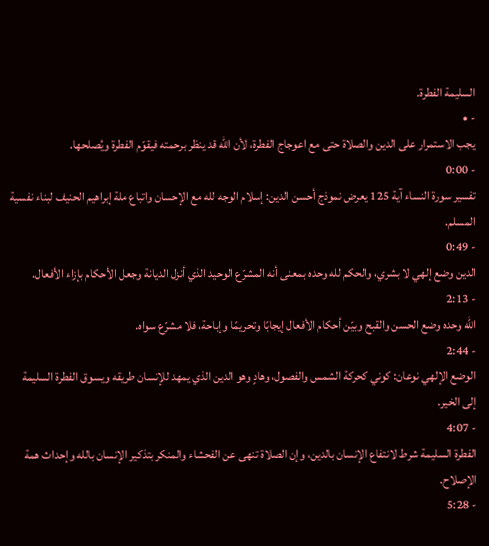السليمة الفطرة.
- •
يجب الاستمرار على الدين والصلاة حتى مع اعوجاج الفطرة، لأن الله قد ينظر برحمته فيقوّم الفطرة ويُصلحها.
- 0:00
تفسير سورة النساء آية 125 يعرض نموذج أحسن الدين: إسلام الوجه لله مع الإحسان واتباع ملة إبراهيم الحنيف لبناء نفسية المسلم.
- 0:49
الدين وضع إلهي لا بشري، والحكم لله وحده بمعنى أنه المشرّع الوحيد الذي أنزل الديانة وجعل الأحكام بإزاء الأفعال.
- 2:13
الله وحده وضع الحسن والقبح وبيّن أحكام الأفعال إيجابًا وتحريمًا وإباحة، فلا مشرّع سواه.
- 2:44
الوضع الإلهي نوعان: كوني كحركة الشمس والفصول، وهادٍ وهو الدين الذي يمهد للإنسان طريقه ويسوق الفطرة السليمة إلى الخير.
- 4:07
الفطرة السليمة شرط لانتفاع الإنسان بالدين، وإن الصلاة تنهى عن الفحشاء والمنكر بتذكير الإنسان بالله وإحداث همة الإصلاح.
- 5:28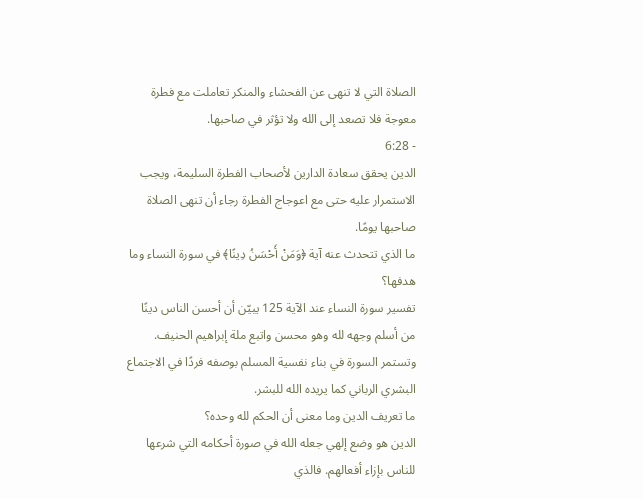الصلاة التي لا تنهى عن الفحشاء والمنكر تعاملت مع فطرة معوجة فلا تصعد إلى الله ولا تؤثر في صاحبها.
- 6:28
الدين يحقق سعادة الدارين لأصحاب الفطرة السليمة، ويجب الاستمرار عليه حتى مع اعوجاج الفطرة رجاء أن تنهى الصلاة صاحبها يومًا.
ما الذي تتحدث عنه آية ﴿وَمَنْ أَحْسَنُ دِينًا﴾ في سورة النساء وما هدفها؟
تفسير سورة النساء عند الآية 125 يبيّن أن أحسن الناس دينًا من أسلم وجهه لله وهو محسن واتبع ملة إبراهيم الحنيف. وتستمر السورة في بناء نفسية المسلم بوصفه فردًا في الاجتماع البشري الرباني كما يريده الله للبشر.
ما تعريف الدين وما معنى أن الحكم لله وحده؟
الدين هو وضع إلهي جعله الله في صورة أحكامه التي شرعها للناس بإزاء أفعالهم. فالذي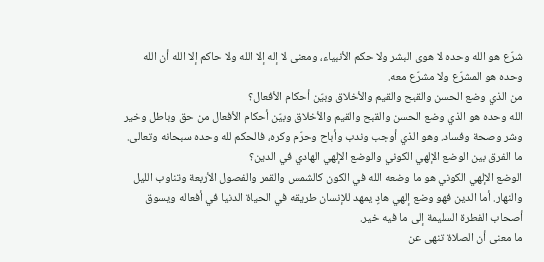شرّع هو الله وحده لا هوى البشر ولا حكم الأنبياء، ومعنى لا إله إلا الله ولا حاكم إلا الله أن الله وحده هو المشرّع ولا مشرّع معه.
من الذي وضع الحسن والقبح والقيم والأخلاق وبيّن أحكام الأفعال؟
الله وحده هو الذي وضع الحسن والقبح والقيم والأخلاق وبيّن أحكام الأفعال من حق وباطل وخير وشر وصحة وفساد. وهو الذي أوجب وندب وأباح وحرّم وكره، فالحكم لله وحده سبحانه وتعالى.
ما الفرق بين الوضع الإلهي الكوني والوضع الإلهي الهادي في الدين؟
الوضع الإلهي الكوني هو ما وضعه الله في الكون كالشمس والقمر والفصول الأربعة وتناوب الليل والنهار. أما الدين فهو وضع إلهي هادٍ يمهد للإنسان طريقه في الحياة الدنيا في أفعاله ويسوق أصحاب الفطرة السليمة إلى ما فيه خير.
ما معنى أن الصلاة تنهى عن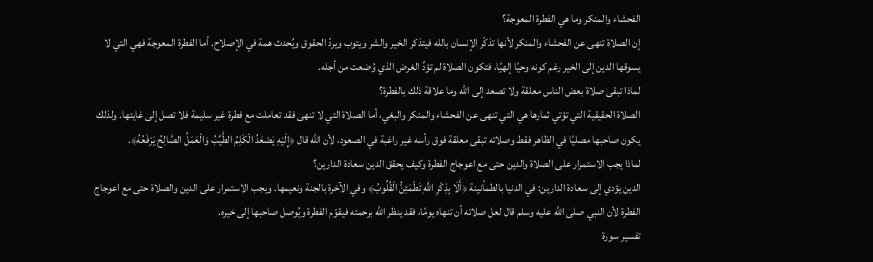الفحشاء والمنكر وما هي الفطرة المعوجة؟
إن الصلاة تنهى عن الفحشاء والمنكر لأنها تذكّر الإنسان بالله فيتذكر الخير والشر ويتوب ويردّ الحقوق ويُحدث همة في الإصلاح. أما الفطرة المعوجة فهي التي لا يسوقها الدين إلى الخير رغم كونه وحيًا إلهيًا، فتكون الصلاة لم تؤدِّ الغرض الذي وُضعت من أجله.
لماذا تبقى صلاة بعض الناس معلقة ولا تصعد إلى الله وما علاقة ذلك بالفطرة؟
الصلاة الحقيقية التي تؤتي ثمارها هي التي تنهى عن الفحشاء والمنكر والبغي، أما الصلاة التي لا تنهى فقد تعاملت مع فطرة غير سليمة فلا تصل إلى غايتها. ولذلك يكون صاحبها مصليًا في الظاهر فقط وصلاته تبقى معلقة فوق رأسه غير راغبة في الصعود، لأن الله قال ﴿إِلَيْهِ يَصْعَدُ الْكَلِمُ الطَّيِّبُ وَالْعَمَلُ الصَّالِحُ يَرْفَعُهُ﴾.
لماذا يجب الاستمرار على الصلاة والدين حتى مع اعوجاج الفطرة وكيف يحقق الدين سعادة الدارين؟
الدين يؤدي إلى سعادة الدارين: في الدنيا بالطمأنينة ﴿أَلَا بِذِكْرِ اللَّهِ تَطْمَئِنُّ الْقُلُوبُ﴾ وفي الآخرة بالجنة ونعيمها. ويجب الاستمرار على الدين والصلاة حتى مع اعوجاج الفطرة لأن النبي صلى الله عليه وسلم قال لعل صلاته أن تنهاه يومًا، فقد ينظر الله برحمته فيقوّم الفطرة ويُوصل صاحبها إلى خيره.
تفسير سورة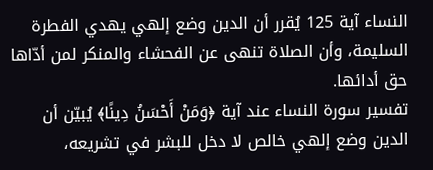النساء آية 125 يُقرر أن الدين وضع إلهي يهدي الفطرة السليمة، وأن الصلاة تنهى عن الفحشاء والمنكر لمن أدّاها حق أدائها.
تفسير سورة النساء عند آية ﴿وَمَنْ أَحْسَنُ دِينًا﴾ يُبيّن أن الدين وضع إلهي خالص لا دخل للبشر في تشريعه،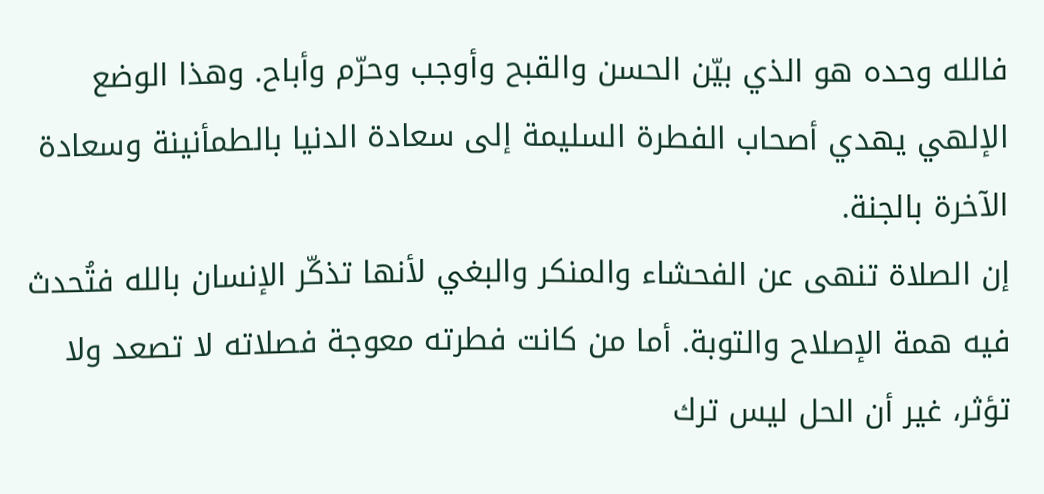فالله وحده هو الذي بيّن الحسن والقبح وأوجب وحرّم وأباح. وهذا الوضع الإلهي يهدي أصحاب الفطرة السليمة إلى سعادة الدنيا بالطمأنينة وسعادة الآخرة بالجنة.
إن الصلاة تنهى عن الفحشاء والمنكر والبغي لأنها تذكّر الإنسان بالله فتُحدث فيه همة الإصلاح والتوبة. أما من كانت فطرته معوجة فصلاته لا تصعد ولا تؤثر، غير أن الحل ليس ترك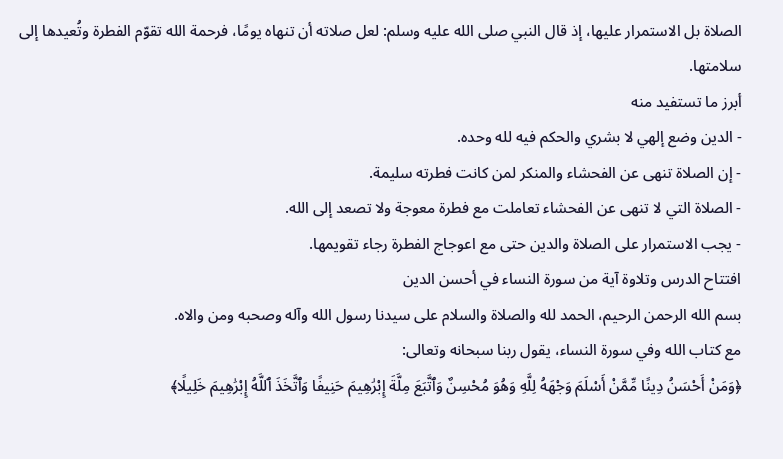الصلاة بل الاستمرار عليها، إذ قال النبي صلى الله عليه وسلم: لعل صلاته أن تنهاه يومًا، فرحمة الله تقوّم الفطرة وتُعيدها إلى سلامتها.
أبرز ما تستفيد منه
- الدين وضع إلهي لا بشري والحكم فيه لله وحده.
- إن الصلاة تنهى عن الفحشاء والمنكر لمن كانت فطرته سليمة.
- الصلاة التي لا تنهى عن الفحشاء تعاملت مع فطرة معوجة ولا تصعد إلى الله.
- يجب الاستمرار على الصلاة والدين حتى مع اعوجاج الفطرة رجاء تقويمها.
افتتاح الدرس وتلاوة آية من سورة النساء في أحسن الدين
بسم الله الرحمن الرحيم، الحمد لله والصلاة والسلام على سيدنا رسول الله وآله وصحبه ومن والاه.
مع كتاب الله وفي سورة النساء، يقول ربنا سبحانه وتعالى:
﴿وَمَنْ أَحْسَنُ دِينًا مِّمَّنْ أَسْلَمَ وَجْهَهُ لِلَّهِ وَهُوَ مُحْسِنٌ وَٱتَّبَعَ مِلَّةَ إِبْرَٰهِيمَ حَنِيفًا وَٱتَّخَذَ ٱللَّهُ إِبْرَٰهِيمَ خَلِيلًا﴾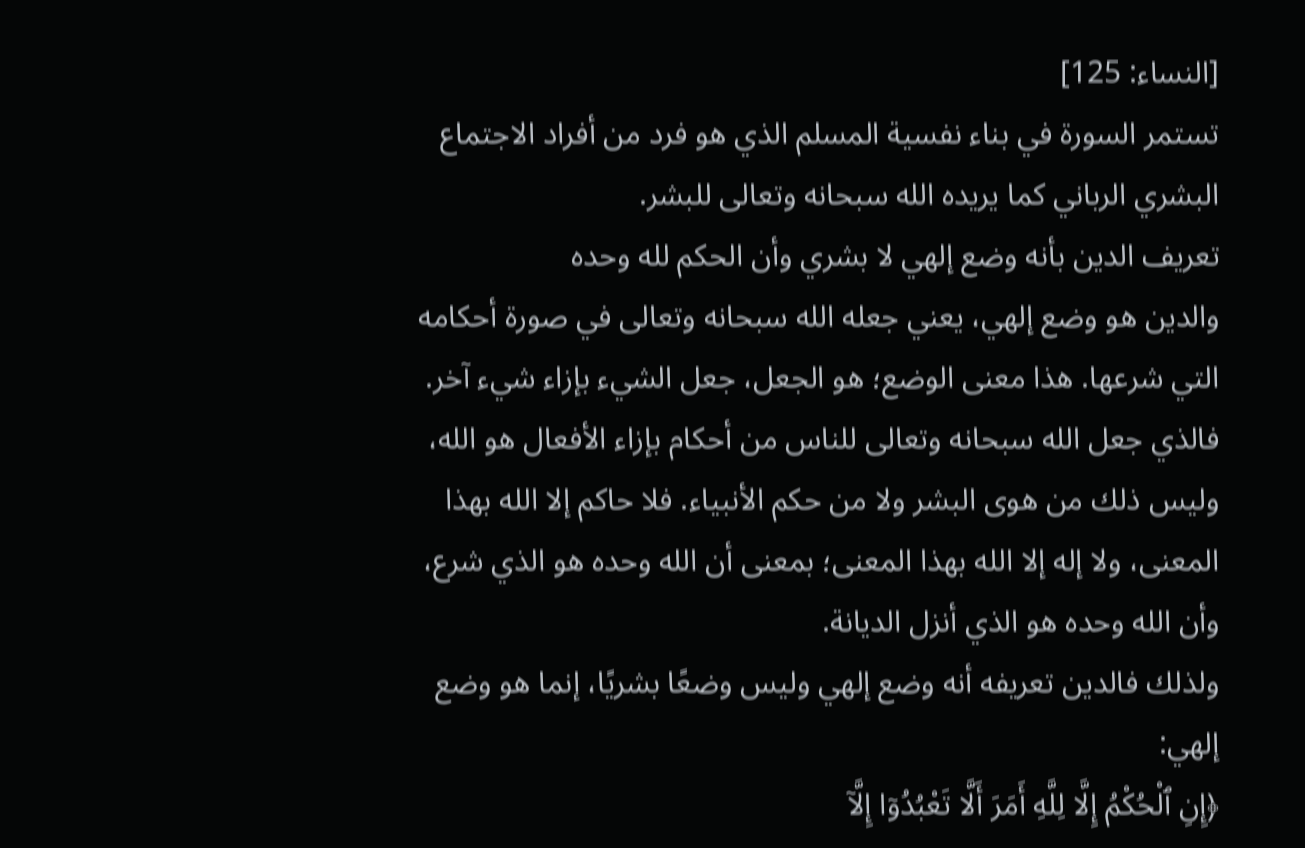[النساء: 125]
تستمر السورة في بناء نفسية المسلم الذي هو فرد من أفراد الاجتماع البشري الرباني كما يريده الله سبحانه وتعالى للبشر.
تعريف الدين بأنه وضع إلهي لا بشري وأن الحكم لله وحده
والدين هو وضع إلهي، يعني جعله الله سبحانه وتعالى في صورة أحكامه التي شرعها. هذا معنى الوضع؛ هو الجعل، جعل الشيء بإزاء شيء آخر.
فالذي جعل الله سبحانه وتعالى للناس من أحكام بإزاء الأفعال هو الله، وليس ذلك من هوى البشر ولا من حكم الأنبياء. فلا حاكم إلا الله بهذا المعنى، ولا إله إلا الله بهذا المعنى؛ بمعنى أن الله وحده هو الذي شرع، وأن الله وحده هو الذي أنزل الديانة.
ولذلك فالدين تعريفه أنه وضع إلهي وليس وضعًا بشريًا، إنما هو وضع إلهي:
﴿إِنِ ٱلْحُكْمُ إِلَّا لِلَّهِ أَمَرَ أَلَّا تَعْبُدُوٓا إِلَّآ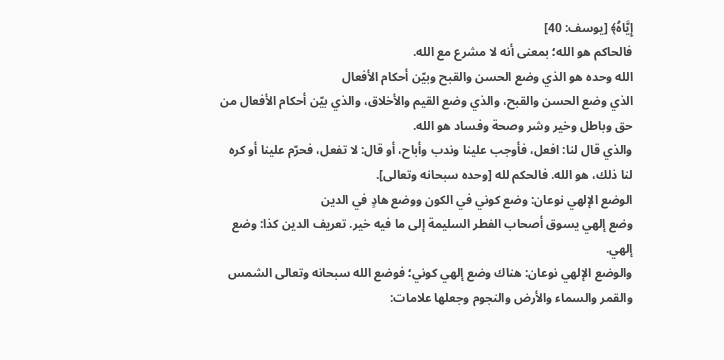إِيَّاهُ﴾ [يوسف: 40]
فالحاكم هو الله؛ بمعنى أنه لا مشرع مع الله.
الله وحده هو الذي وضع الحسن والقبح وبيّن أحكام الأفعال
الذي وضع الحسن والقبح، والذي وضع القيم والأخلاق، والذي بيّن أحكام الأفعال من حق وباطل وخير وشر وصحة وفساد هو الله.
والذي قال لنا: افعل، فأوجب علينا وندب وأباح، أو قال: لا تفعل، فحرّم علينا أو كره لنا ذلك، هو الله. فالحكم لله [وحده سبحانه وتعالى].
الوضع الإلهي نوعان: وضع كوني في الكون ووضع هادٍ في الدين
وضع إلهي يسوق أصحاب الفطر السليمة إلى ما فيه خير. تعريف الدين كذا: وضع إلهي.
والوضع الإلهي نوعان: هناك وضع إلهي كوني؛ فوضع الله سبحانه وتعالى الشمس والقمر والسماء والأرض والنجوم وجعلها علامات: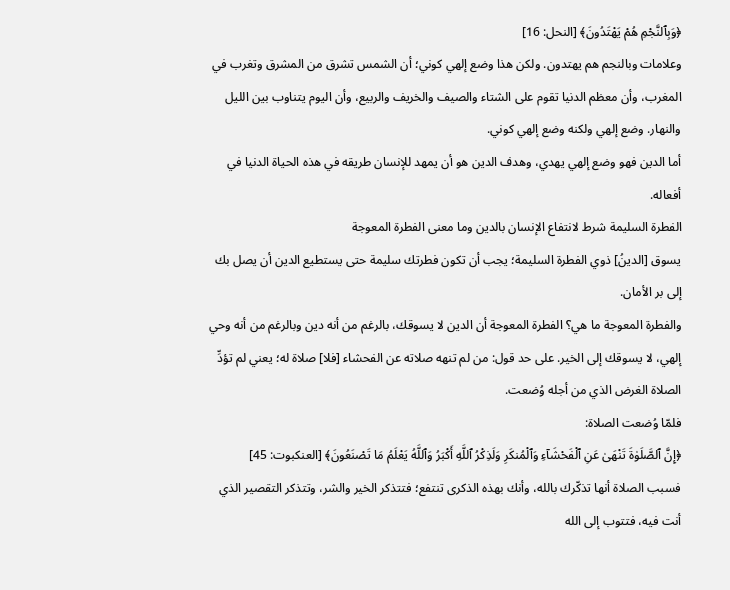﴿وَبِٱلنَّجْمِ هُمْ يَهْتَدُونَ﴾ [النحل: 16]
وعلامات وبالنجم هم يهتدون. ولكن هذا وضع إلهي كوني؛ أن الشمس تشرق من المشرق وتغرب في المغرب، وأن معظم الدنيا تقوم على الشتاء والصيف والخريف والربيع، وأن اليوم يتناوب بين الليل والنهار. وضع إلهي ولكنه وضع إلهي كوني.
أما الدين فهو وضع إلهي يهدي، وهدف الدين هو أن يمهد للإنسان طريقه في هذه الحياة الدنيا في أفعاله.
الفطرة السليمة شرط لانتفاع الإنسان بالدين وما معنى الفطرة المعوجة
يسوق [الدينُ] ذوي الفطرة السليمة؛ يجب أن تكون فطرتك سليمة حتى يستطيع الدين أن يصل بك إلى بر الأمان.
والفطرة المعوجة ما هي؟ الفطرة المعوجة أن الدين لا يسوقك، بالرغم من أنه دين وبالرغم من أنه وحي إلهي، لا يسوقك إلى الخير. على حد قول: من لم تنهه صلاته عن الفحشاء [فلا] صلاة له؛ يعني لم تؤدِّ الصلاة الغرض الذي من أجله وُضعت.
فلمّا وُضعت الصلاة:
﴿إِنَّ ٱلصَّلَوٰةَ تَنْهَىٰ عَنِ ٱلْفَحْشَآءِ وَٱلْمُنكَرِ وَلَذِكْرُ ٱللَّهِ أَكْبَرُ وَٱللَّهُ يَعْلَمُ مَا تَصْنَعُونَ﴾ [العنكبوت: 45]
فسبب الصلاة أنها تذكّرك بالله، وأنك بهذه الذكرى تنتفع؛ فتتذكر الخير والشر، وتتذكر التقصير الذي أنت فيه، فتتوب إلى الله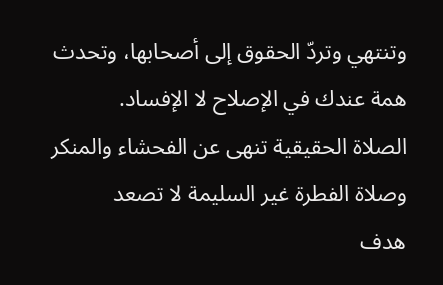وتنتهي وتردّ الحقوق إلى أصحابها، وتحدث همة عندك في الإصلاح لا الإفساد.
الصلاة الحقيقية تنهى عن الفحشاء والمنكر وصلاة الفطرة غير السليمة لا تصعد
هدف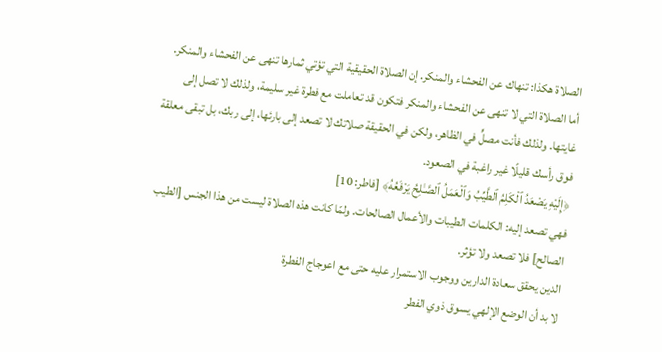الصلاة هكذا: تنهاك عن الفحشاء والمنكر. إن الصلاة الحقيقية التي تؤتي ثمارها تنهى عن الفحشاء والمنكر.
أما الصلاة التي لا تنهى عن الفحشاء والمنكر فتكون قد تعاملت مع فطرة غير سليمة، ولذلك لا تصل إلى غايتها. ولذلك فأنت مصلٍّ في الظاهر، ولكن في الحقيقة صلاتك لا تصعد إلى بارئها، إلى ربك، بل تبقى معلقة فوق رأسك قليلًا غير راغبة في الصعود.
﴿إِلَيْهِ يَصْعَدُ ٱلْكَلِمُ ٱلطَّيِّبُ وَٱلْعَمَلُ ٱلصَّـٰلِحُ يَرْفَعُهُ﴾ [فاطر: 10]
فهي تصعد إليه: الكلمات الطيبات والأعمال الصالحات. ولمّا كانت هذه الصلاة ليست من هذا الجنس [الطيب الصالح] فلا تصعد ولا تؤثر.
الدين يحقق سعادة الدارين ووجوب الاستمرار عليه حتى مع اعوجاج الفطرة
لا بد أن الوضع الإلهي يسوق ذوي الفطر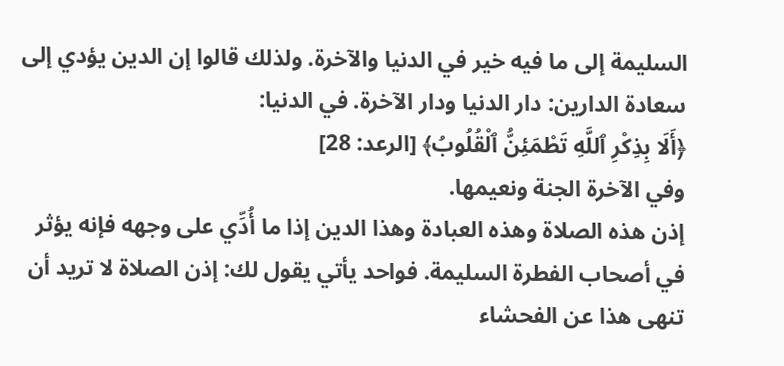السليمة إلى ما فيه خير في الدنيا والآخرة. ولذلك قالوا إن الدين يؤدي إلى سعادة الدارين: دار الدنيا ودار الآخرة. في الدنيا:
﴿أَلَا بِذِكْرِ ٱللَّهِ تَطْمَئِنُّ ٱلْقُلُوبُ﴾ [الرعد: 28]
وفي الآخرة الجنة ونعيمها.
إذن هذه الصلاة وهذه العبادة وهذا الدين إذا ما أُدِّي على وجهه فإنه يؤثر في أصحاب الفطرة السليمة. فواحد يأتي يقول لك: إذن الصلاة لا تريد أن تنهى هذا عن الفحشاء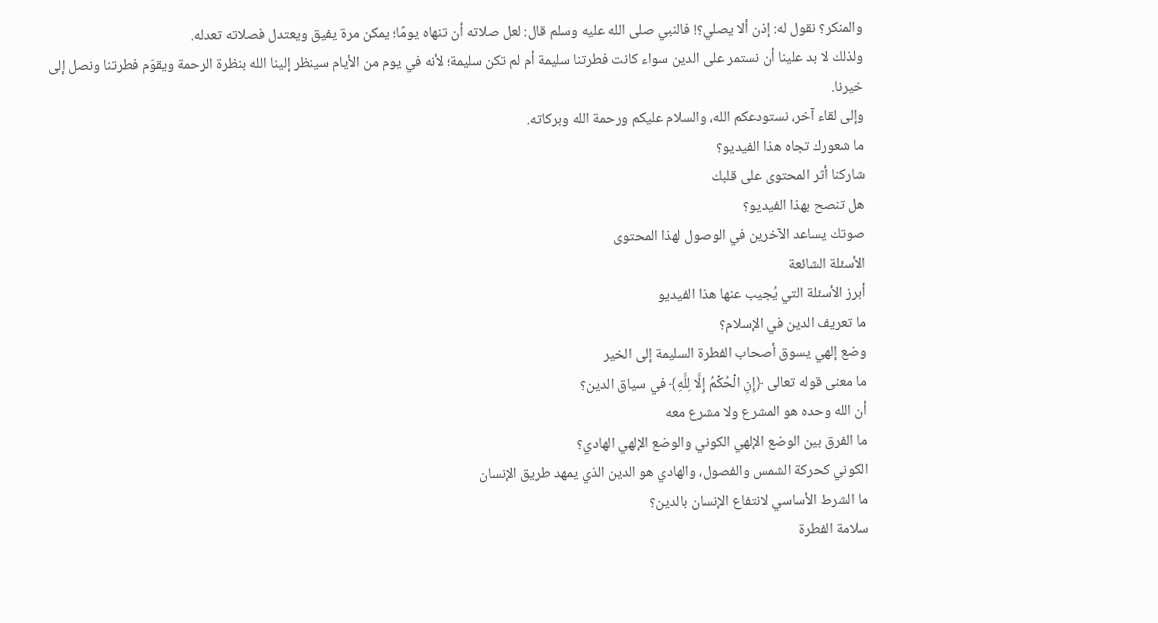والمنكر؟ نقول له: إذن ألا يصلي؟! فالنبي صلى الله عليه وسلم قال: لعل صلاته أن تنهاه يومًا؛ يمكن مرة يفيق ويعتدل فصلاته تعدله.
ولذلك لا بد علينا أن نستمر على الدين سواء كانت فطرتنا سليمة أم لم تكن سليمة؛ لأنه في يوم من الأيام سينظر إلينا الله بنظرة الرحمة ويقوّم فطرتنا ونصل إلى خيرنا.
وإلى لقاء آخر، نستودعكم الله، والسلام عليكم ورحمة الله وبركاته.
ما شعورك تجاه هذا الفيديو؟
شاركنا أثر المحتوى على قلبك
هل تنصح بهذا الفيديو؟
صوتك يساعد الآخرين في الوصول لهذا المحتوى
الأسئلة الشائعة
أبرز الأسئلة التي يُجيب عنها هذا الفيديو
ما تعريف الدين في الإسلام؟
وضع إلهي يسوق أصحاب الفطرة السليمة إلى الخير
ما معنى قوله تعالى ﴿إِنِ الْحُكْمُ إِلَّا لِلَّهِ﴾ في سياق الدين؟
أن الله وحده هو المشرع ولا مشرع معه
ما الفرق بين الوضع الإلهي الكوني والوضع الإلهي الهادي؟
الكوني كحركة الشمس والفصول، والهادي هو الدين الذي يمهد طريق الإنسان
ما الشرط الأساسي لانتفاع الإنسان بالدين؟
سلامة الفطرة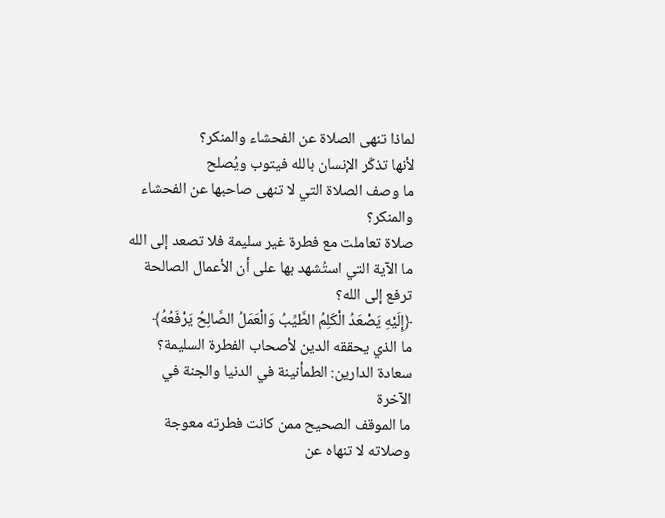لماذا تنهى الصلاة عن الفحشاء والمنكر؟
لأنها تذكّر الإنسان بالله فيتوب ويُصلح
ما وصف الصلاة التي لا تنهى صاحبها عن الفحشاء والمنكر؟
صلاة تعاملت مع فطرة غير سليمة فلا تصعد إلى الله
ما الآية التي استُشهد بها على أن الأعمال الصالحة ترفع إلى الله؟
﴿إِلَيْهِ يَصْعَدُ الْكَلِمُ الطَّيِّبُ وَالْعَمَلُ الصَّالِحُ يَرْفَعُهُ﴾
ما الذي يحققه الدين لأصحاب الفطرة السليمة؟
سعادة الدارين: الطمأنينة في الدنيا والجنة في الآخرة
ما الموقف الصحيح ممن كانت فطرته معوجة وصلاته لا تنهاه عن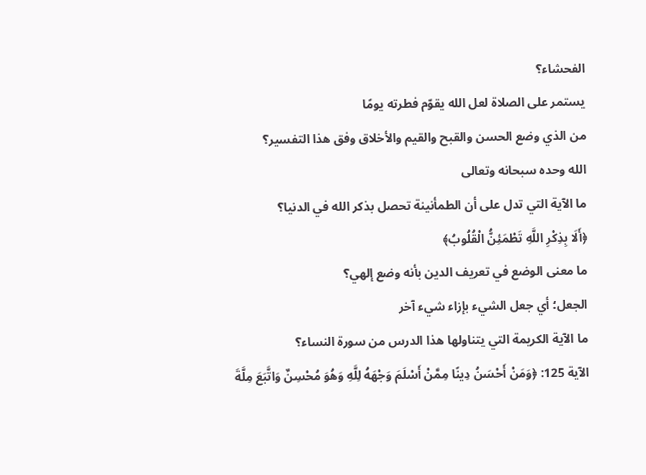الفحشاء؟
يستمر على الصلاة لعل الله يقوّم فطرته يومًا
من الذي وضع الحسن والقبح والقيم والأخلاق وفق هذا التفسير؟
الله وحده سبحانه وتعالى
ما الآية التي تدل على أن الطمأنينة تحصل بذكر الله في الدنيا؟
﴿أَلَا بِذِكْرِ اللَّهِ تَطْمَئِنُّ الْقُلُوبُ﴾
ما معنى الوضع في تعريف الدين بأنه وضع إلهي؟
الجعل؛ أي جعل الشيء بإزاء شيء آخر
ما الآية الكريمة التي يتناولها هذا الدرس من سورة النساء؟
الآية 125: ﴿وَمَنْ أَحْسَنُ دِينًا مِمَّنْ أَسْلَمَ وَجْهَهُ لِلَّهِ وَهُوَ مُحْسِنٌ وَاتَّبَعَ مِلَّةَ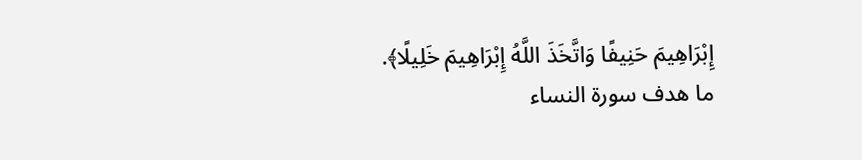إِبْرَاهِيمَ حَنِيفًا وَاتَّخَذَ اللَّهُ إِبْرَاهِيمَ خَلِيلًا﴾.
ما هدف سورة النساء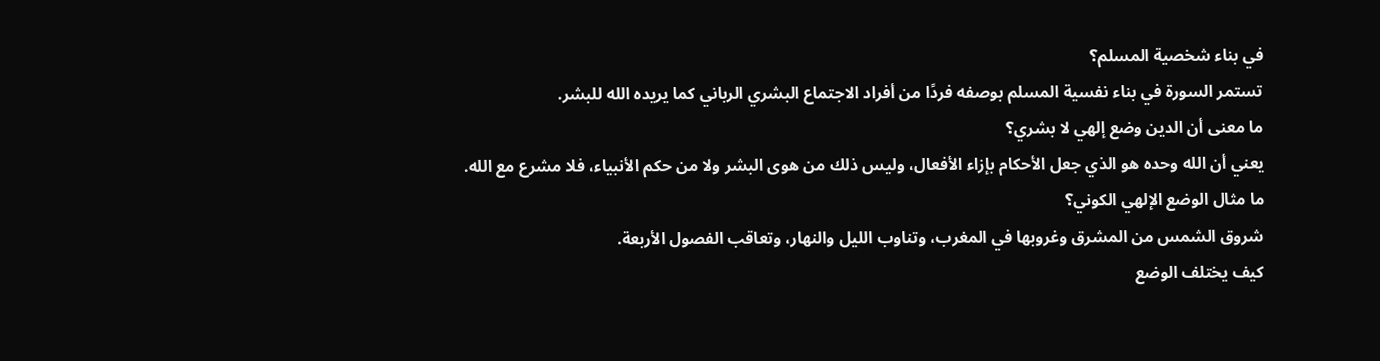في بناء شخصية المسلم؟
تستمر السورة في بناء نفسية المسلم بوصفه فردًا من أفراد الاجتماع البشري الرباني كما يريده الله للبشر.
ما معنى أن الدين وضع إلهي لا بشري؟
يعني أن الله وحده هو الذي جعل الأحكام بإزاء الأفعال، وليس ذلك من هوى البشر ولا من حكم الأنبياء، فلا مشرع مع الله.
ما مثال الوضع الإلهي الكوني؟
شروق الشمس من المشرق وغروبها في المغرب، وتناوب الليل والنهار، وتعاقب الفصول الأربعة.
كيف يختلف الوضع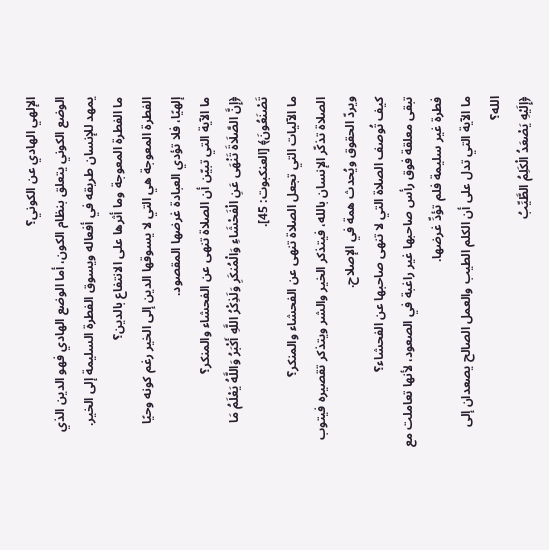الإلهي الهادي عن الكوني؟
الوضع الكوني يتعلق بنظام الكون، أما الوضع الهادي فهو الدين الذي يمهد للإنسان طريقه في أفعاله ويسوق الفطرة السليمة إلى الخير.
ما الفطرة المعوجة وما أثرها على الانتفاع بالدين؟
الفطرة المعوجة هي التي لا يسوقها الدين إلى الخير رغم كونه وحيًا إلهيًا، فلا تؤدي العبادة غرضها المقصود.
ما الآية التي تبيّن أن الصلاة تنهى عن الفحشاء والمنكر؟
﴿إِنَّ الصَّلَاةَ تَنْهَى عَنِ الْفَحْشَاءِ وَالْمُنكَرِ وَلَذِكْرُ اللَّهِ أَكْبَرُ وَاللَّهُ يَعْلَمُ مَا تَصْنَعُونَ﴾ [العنكبوت: 45].
ما الآليات التي تجعل الصلاة تنهى عن الفحشاء والمنكر؟
الصلاة تذكّر الإنسان بالله، فيتذكر الخير والشر ويتذكر تقصيره فيتوب ويردّ الحقوق ويُحدث همة في الإصلاح.
كيف تُوصف الصلاة التي لا تنهى صاحبها عن الفحشاء؟
تبقى معلقة فوق رأس صاحبها غير راغبة في الصعود، لأنها تعاملت مع فطرة غير سليمة فلم تؤدِّ غرضها.
ما الآية التي تدل على أن الكلم الطيب والعمل الصالح يصعدان إلى الله؟
﴿إِلَيْهِ يَصْعَدُ الْكَلِمُ الطَّيِّبُ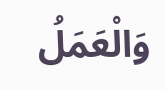وَالْعَمَلُ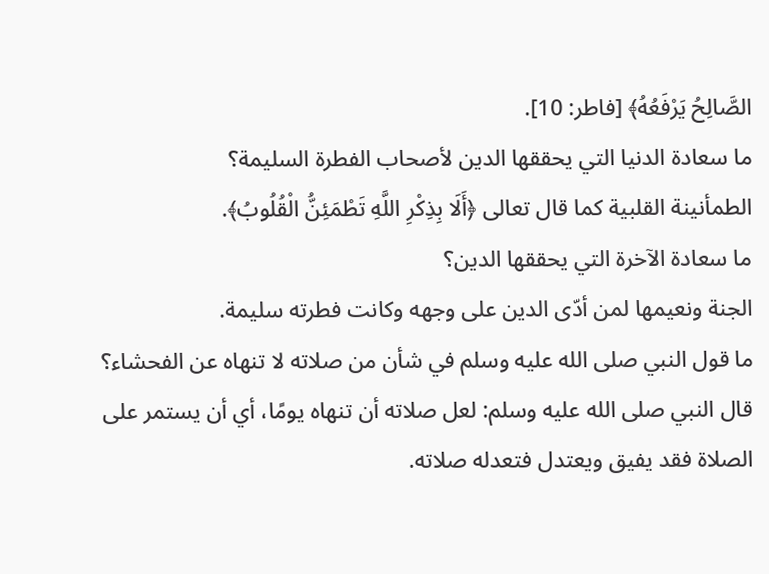الصَّالِحُ يَرْفَعُهُ﴾ [فاطر: 10].
ما سعادة الدنيا التي يحققها الدين لأصحاب الفطرة السليمة؟
الطمأنينة القلبية كما قال تعالى ﴿أَلَا بِذِكْرِ اللَّهِ تَطْمَئِنُّ الْقُلُوبُ﴾.
ما سعادة الآخرة التي يحققها الدين؟
الجنة ونعيمها لمن أدّى الدين على وجهه وكانت فطرته سليمة.
ما قول النبي صلى الله عليه وسلم في شأن من صلاته لا تنهاه عن الفحشاء؟
قال النبي صلى الله عليه وسلم: لعل صلاته أن تنهاه يومًا، أي أن يستمر على الصلاة فقد يفيق ويعتدل فتعدله صلاته.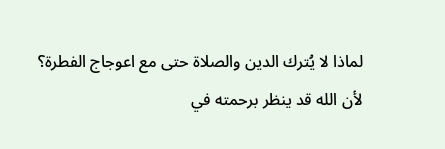لماذا لا يُترك الدين والصلاة حتى مع اعوجاج الفطرة؟
لأن الله قد ينظر برحمته في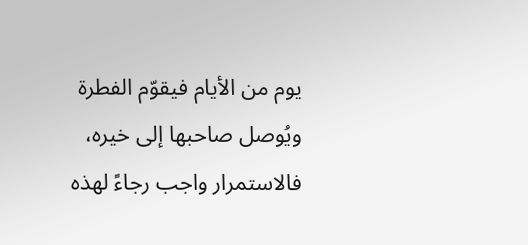يوم من الأيام فيقوّم الفطرة ويُوصل صاحبها إلى خيره، فالاستمرار واجب رجاءً لهذه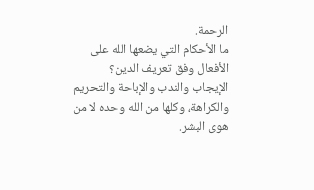الرحمة.
ما الأحكام التي يضعها الله على الأفعال وفق تعريف الدين؟
الإيجاب والندب والإباحة والتحريم والكراهة، وكلها من الله وحده لا من هوى البشر.